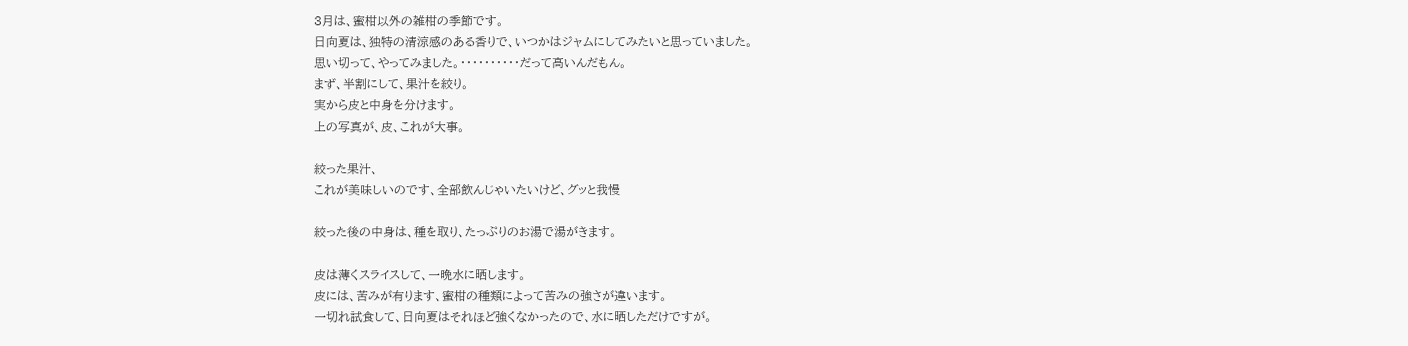3月は、蜜柑以外の雑柑の季節です。
日向夏は、独特の清涼感のある香りで、いつかはジャムにしてみたいと思っていました。
思い切って、やってみました。・・・・・・・・・・だって高いんだもん。
まず、半割にして、果汁を絞り。
実から皮と中身を分けます。
上の写真が、皮、これが大事。

絞った果汁、
これが美味しいのです、全部飲んじゃいたいけど、グッと我慢

絞った後の中身は、種を取り、たっぷりのお湯で湯がきます。

皮は薄くスライスして、一晩水に晒します。
皮には、苦みが有ります、蜜柑の種類によって苦みの強さが違います。
一切れ試食して、日向夏はそれほど強くなかったので、水に晒しただけですが。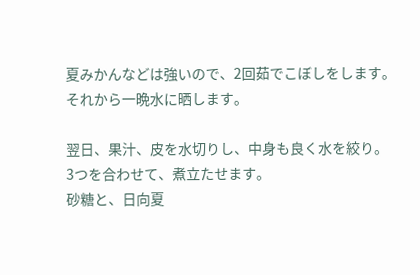夏みかんなどは強いので、2回茹でこぼしをします。
それから一晩水に晒します。

翌日、果汁、皮を水切りし、中身も良く水を絞り。
3つを合わせて、煮立たせます。
砂糖と、日向夏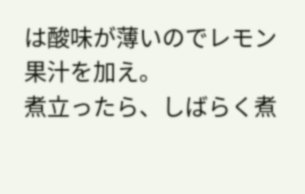は酸味が薄いのでレモン果汁を加え。
煮立ったら、しばらく煮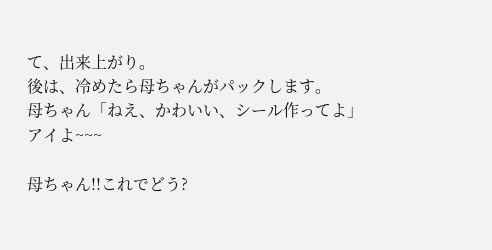て、出来上がり。
後は、冷めたら母ちゃんがパックします。
母ちゃん「ねえ、かわいい、シール作ってよ」
アイよ~~~

母ちゃん!!これでどう?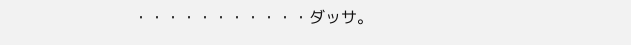・・・・・・・・・・・ダッサ。